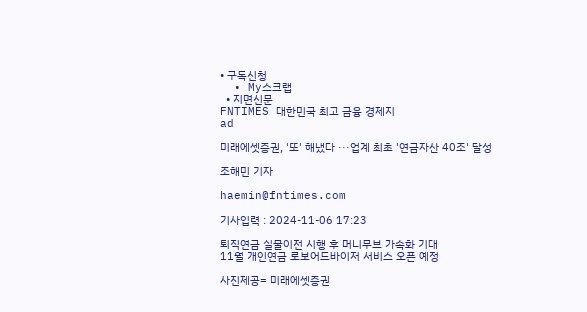• 구독신청
  • My스크랩
  • 지면신문
FNTIMES 대한민국 최고 금융 경제지
ad

미래에셋증권, '또' 해냈다 ···업계 최초 '연금자산 40조' 달성

조해민 기자

haemin@fntimes.com

기사입력 : 2024-11-06 17:23

퇴직연금 실물이전 시행 후 머니무브 가속화 기대
11월 개인연금 로보어드바이저 서비스 오픈 예정

사진제공= 미래에셋증권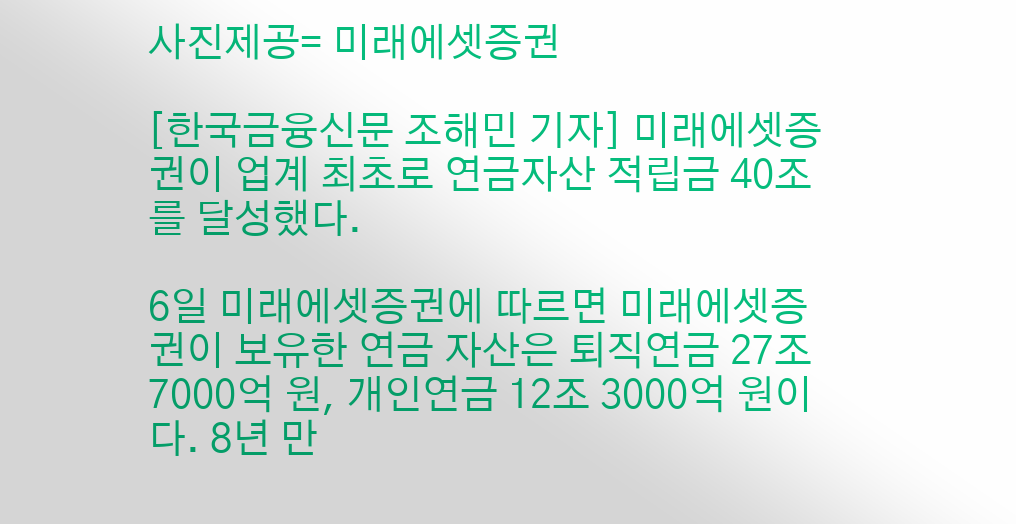사진제공= 미래에셋증권

[한국금융신문 조해민 기자] 미래에셋증권이 업계 최초로 연금자산 적립금 40조를 달성했다.

6일 미래에셋증권에 따르면 미래에셋증권이 보유한 연금 자산은 퇴직연금 27조 7000억 원, 개인연금 12조 3000억 원이다. 8년 만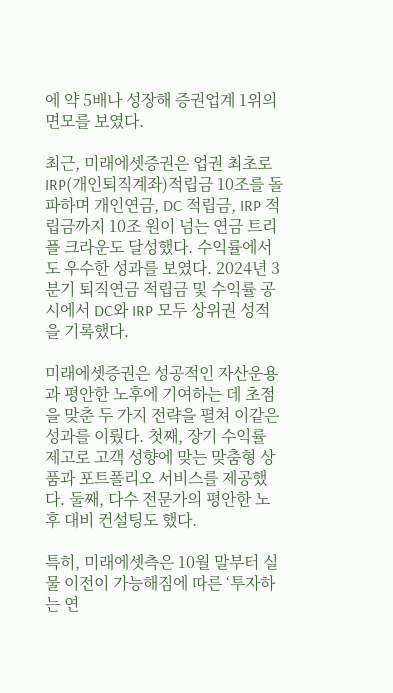에 약 5배나 성장해 증권업계 1위의 면모를 보였다.

최근, 미래에셋증권은 업권 최초로 IRP(개인퇴직계좌)적립금 10조를 돌파하며 개인연금, DC 적립금, IRP 적립금까지 10조 원이 넘는 연금 트리플 크라운도 달성했다. 수익률에서도 우수한 성과를 보였다. 2024년 3분기 퇴직연금 적립금 및 수익률 공시에서 DC와 IRP 모두 상위권 성적을 기록했다.

미래에셋증권은 성공적인 자산운용과 평안한 노후에 기여하는 데 초점을 맞춘 두 가지 전략을 펼쳐 이같은 성과를 이뤘다. 첫째, 장기 수익률 제고로 고객 성향에 맞는 맞춤형 상품과 포트폴리오 서비스를 제공했다. 둘째, 다수 전문가의 평안한 노후 대비 컨설팅도 했다.

특히, 미래에셋측은 10월 말부터 실물 이전이 가능해짐에 따른 ‘투자하는 연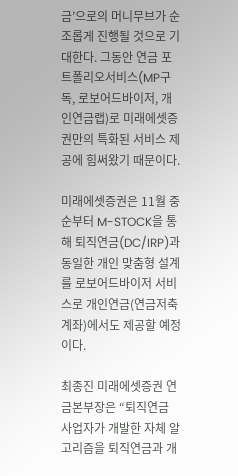금’으로의 머니무브가 순조롭게 진행될 것으로 기대한다. 그동안 연금 포트폴리오서비스(MP구독, 로보어드바이저, 개인연금랩)로 미래에셋증권만의 특화된 서비스 제공에 힘써왔기 때문이다.

미래에셋증권은 11월 중순부터 M-STOCK을 통해 퇴직연금(DC/IRP)과 동일한 개인 맞춤형 설계를 로보어드바이저 서비스로 개인연금(연금저축계좌)에서도 제공할 예정이다.

최종진 미래에셋증권 연금본부장은 “퇴직연금 사업자가 개발한 자체 알고리즘을 퇴직연금과 개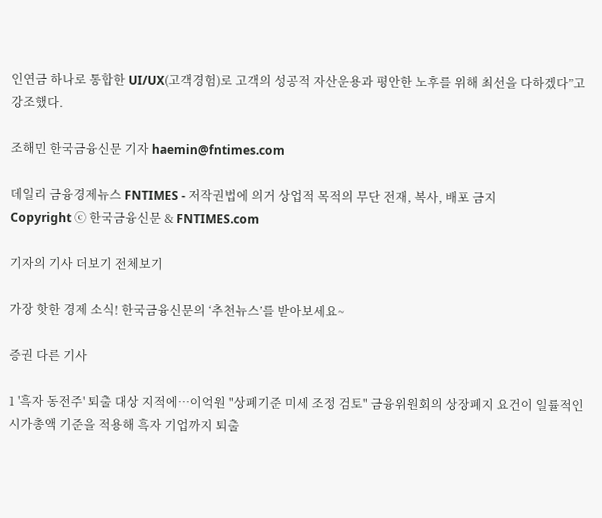인연금 하나로 통합한 UI/UX(고객경험)로 고객의 성공적 자산운용과 평안한 노후를 위해 최선을 다하겠다”고 강조했다.

조해민 한국금융신문 기자 haemin@fntimes.com

데일리 금융경제뉴스 FNTIMES - 저작권법에 의거 상업적 목적의 무단 전재, 복사, 배포 금지
Copyright ⓒ 한국금융신문 & FNTIMES.com

기자의 기사 더보기 전체보기

가장 핫한 경제 소식! 한국금융신문의 ‘추천뉴스’를 받아보세요~

증권 다른 기사

1 '흑자 동전주' 퇴출 대상 지적에…이억원 "상폐기준 미세 조정 검토" 금융위원회의 상장폐지 요건이 일률적인 시가총액 기준을 적용해 흑자 기업까지 퇴출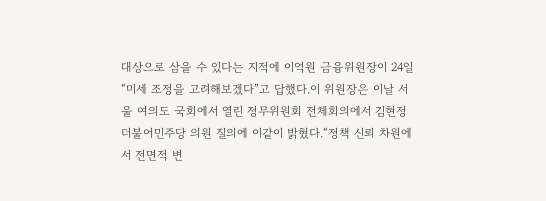대상으로 삼을 수 있다는 지적에 이억원 금융위원장이 24일 “미세 조정을 고려해보겠다”고 답했다.이 위원장은 이날 서울 여의도 국회에서 열린 정무위원회 전체회의에서 김현정 더불어민주당 의원 질의에 이같이 밝혔다.“정책 신뢰 차원에서 전면적 변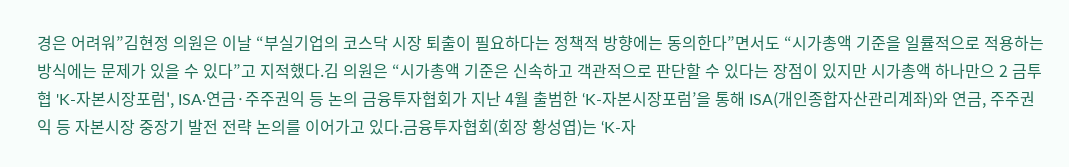경은 어려워”김현정 의원은 이날 “부실기업의 코스닥 시장 퇴출이 필요하다는 정책적 방향에는 동의한다”면서도 “시가총액 기준을 일률적으로 적용하는 방식에는 문제가 있을 수 있다”고 지적했다.김 의원은 “시가총액 기준은 신속하고 객관적으로 판단할 수 있다는 장점이 있지만 시가총액 하나만으 2 금투협 'K-자본시장포럼', ISA·연금·주주권익 등 논의 금융투자협회가 지난 4월 출범한 ‘K-자본시장포럼’을 통해 ISA(개인종합자산관리계좌)와 연금, 주주권익 등 자본시장 중장기 발전 전략 논의를 이어가고 있다.금융투자협회(회장 황성엽)는 ‘K-자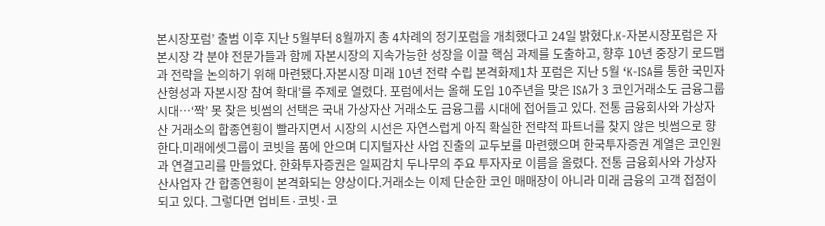본시장포럼’ 출범 이후 지난 5월부터 8월까지 총 4차례의 정기포럼을 개최했다고 24일 밝혔다.K-자본시장포럼은 자본시장 각 분야 전문가들과 함께 자본시장의 지속가능한 성장을 이끌 핵심 과제를 도출하고, 향후 10년 중장기 로드맵과 전략을 논의하기 위해 마련됐다.자본시장 미래 10년 전략 수립 본격화제1차 포럼은 지난 5월 ‘K-ISA를 통한 국민자산형성과 자본시장 참여 확대’를 주제로 열렸다. 포럼에서는 올해 도입 10주년을 맞은 ISA가 3 코인거래소도 금융그룹 시대…‘짝’ 못 찾은 빗썸의 선택은 국내 가상자산 거래소도 금융그룹 시대에 접어들고 있다. 전통 금융회사와 가상자산 거래소의 합종연횡이 빨라지면서 시장의 시선은 자연스럽게 아직 확실한 전략적 파트너를 찾지 않은 빗썸으로 향한다.미래에셋그룹이 코빗을 품에 안으며 디지털자산 사업 진출의 교두보를 마련했으며 한국투자증권 계열은 코인원과 연결고리를 만들었다. 한화투자증권은 일찌감치 두나무의 주요 투자자로 이름을 올렸다. 전통 금융회사와 가상자산사업자 간 합종연횡이 본격화되는 양상이다.거래소는 이제 단순한 코인 매매장이 아니라 미래 금융의 고객 접점이 되고 있다. 그렇다면 업비트·코빗·코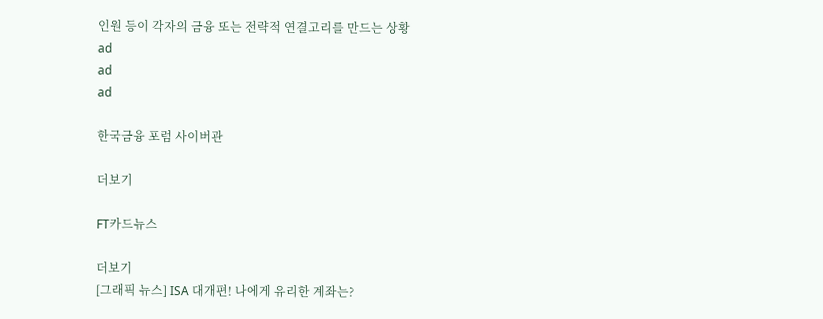인원 등이 각자의 금융 또는 전략적 연결고리를 만드는 상황
ad
ad
ad

한국금융 포럼 사이버관

더보기

FT카드뉴스

더보기
[그래픽 뉴스] ISA 대개편! 나에게 유리한 계좌는?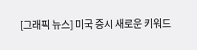[그래픽 뉴스] 미국 증시 새로운 키워드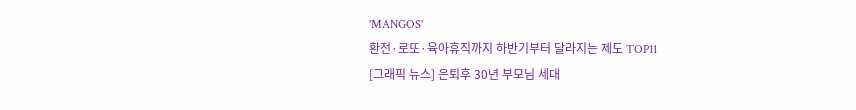'MANGOS'
환전·로또·육아휴직까지 하반기부터 달라지는 제도 TOP11
[그래픽 뉴스] 은퇴후 30년 부모님 세대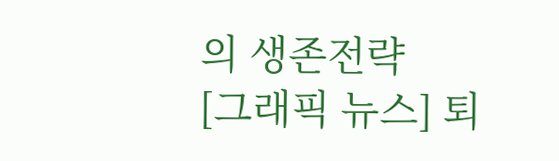의 생존전략
[그래픽 뉴스] 퇴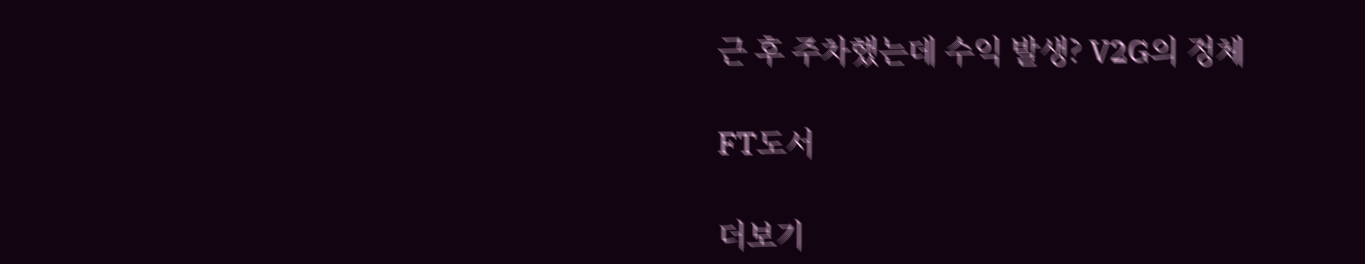근 후 주차했는데 수익 발생? V2G의 정체

FT도서

더보기